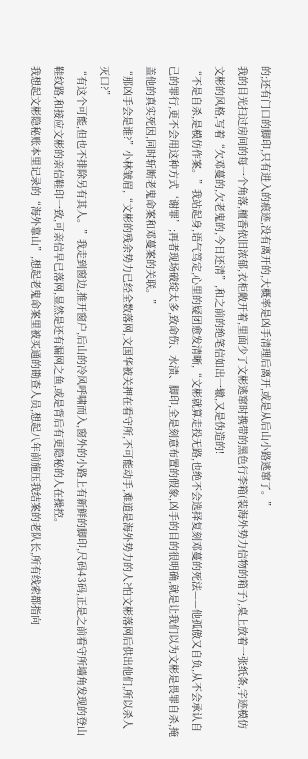的;还有门口的脚印,只有进入的痕迹,没有离开的,大概率是凶手清理后离开,或是从后山小路逃窜了。”
我的目光扫过房间的每一个角落,檀香依旧浓郁,衣柜敞开着,里面少了文彬逃窜时携带的黑色行李箱(装海外势力信物的箱子),桌上放着一张纸条,字迹模仿文彬的风格,写着“欠邓蔓的,欠老鬼的,今日还清”,和之前的绝笔信如出一辙,又是伪造的!
“不是自杀,是模仿作案。”我站起身,语气笃定,心里的疑团愈发清晰,“文彬就算走投无路,也绝不会选择复刻邓蔓的死法——他孤傲又自负,从不会承认自己的罪行,更不会用这种方式‘谢罪’;再者现场破绽太多,致命伤、水渍、脚印,全是刻意布置的假象,凶手的目的很明确,就是让我们以为文彬是畏罪自杀,掩盖他的真实死因,同时斩断老鬼命案和邓蔓案的关联。”
“那凶手会是谁?”小林皱眉,“文彬的残余势力已经全数落网,文国华被关押在看守所,不可能动手,难道是海外势力的人?怕文彬落网后供出他们,所以杀人灭口?”
“有这个可能,但也不排除另有其人。”我走到窗边,推开窗户,后山的冷风呼啸而入,窗外的小路上有新鲜的脚印,尺码43码,正是之前看守所墙角发现的登山鞋纹路,和接应文彬的亲信鞋印一致,可亲信早已落网,显然是还有漏网之鱼,或是背后有更隐秘的人在操控。
我想起文彬隐秘账本里记录的“海外靠山”,想起老鬼命案里被买通的勘查人员,想起八年前施压我结案的老队长,所有线索都指向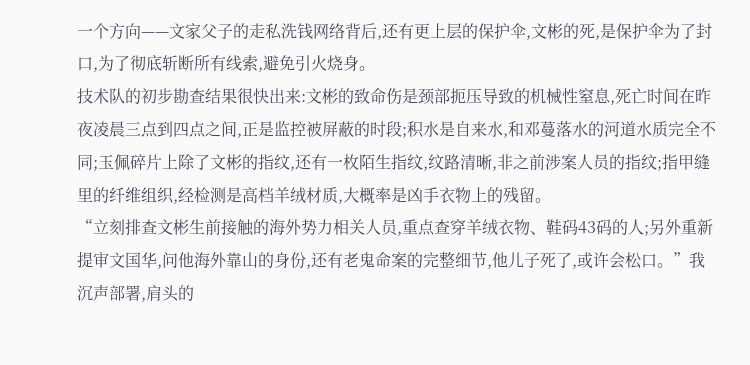一个方向——文家父子的走私洗钱网络背后,还有更上层的保护伞,文彬的死,是保护伞为了封口,为了彻底斩断所有线索,避免引火烧身。
技术队的初步勘查结果很快出来:文彬的致命伤是颈部扼压导致的机械性窒息,死亡时间在昨夜凌晨三点到四点之间,正是监控被屏蔽的时段;积水是自来水,和邓蔓落水的河道水质完全不同;玉佩碎片上除了文彬的指纹,还有一枚陌生指纹,纹路清晰,非之前涉案人员的指纹;指甲缝里的纤维组织,经检测是高档羊绒材质,大概率是凶手衣物上的残留。
“立刻排查文彬生前接触的海外势力相关人员,重点查穿羊绒衣物、鞋码43码的人;另外重新提审文国华,问他海外靠山的身份,还有老鬼命案的完整细节,他儿子死了,或许会松口。”我沉声部署,肩头的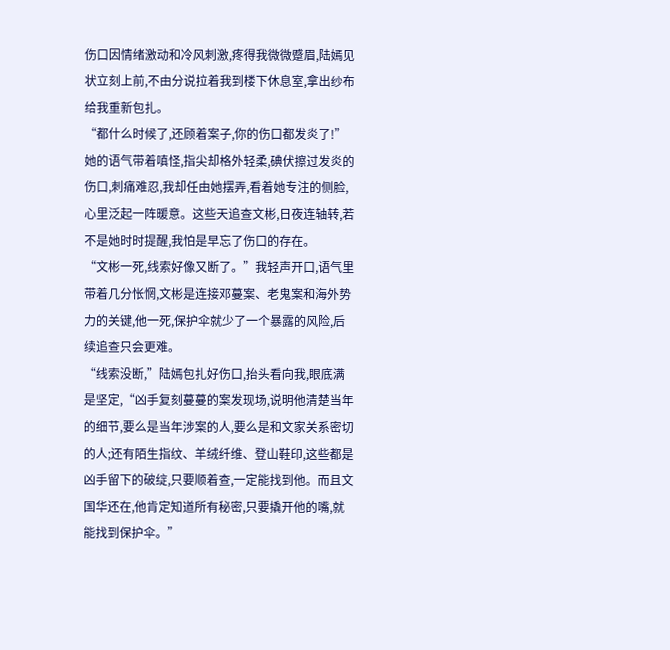伤口因情绪激动和冷风刺激,疼得我微微蹙眉,陆嫣见状立刻上前,不由分说拉着我到楼下休息室,拿出纱布给我重新包扎。
“都什么时候了,还顾着案子,你的伤口都发炎了!”她的语气带着嗔怪,指尖却格外轻柔,碘伏擦过发炎的伤口,刺痛难忍,我却任由她摆弄,看着她专注的侧脸,心里泛起一阵暖意。这些天追查文彬,日夜连轴转,若不是她时时提醒,我怕是早忘了伤口的存在。
“文彬一死,线索好像又断了。”我轻声开口,语气里带着几分怅惘,文彬是连接邓蔓案、老鬼案和海外势力的关键,他一死,保护伞就少了一个暴露的风险,后续追查只会更难。
“线索没断,”陆嫣包扎好伤口,抬头看向我,眼底满是坚定,“凶手复刻蔓蔓的案发现场,说明他清楚当年的细节,要么是当年涉案的人,要么是和文家关系密切的人;还有陌生指纹、羊绒纤维、登山鞋印,这些都是凶手留下的破绽,只要顺着查,一定能找到他。而且文国华还在,他肯定知道所有秘密,只要撬开他的嘴,就能找到保护伞。”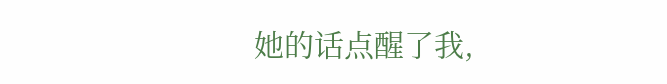她的话点醒了我,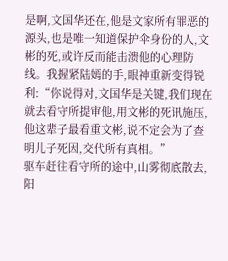是啊,文国华还在,他是文家所有罪恶的源头,也是唯一知道保护伞身份的人,文彬的死,或许反而能击溃他的心理防线。我握紧陆嫣的手,眼神重新变得锐利:“你说得对,文国华是关键,我们现在就去看守所提审他,用文彬的死讯施压,他这辈子最看重文彬,说不定会为了查明儿子死因,交代所有真相。”
驱车赶往看守所的途中,山雾彻底散去,阳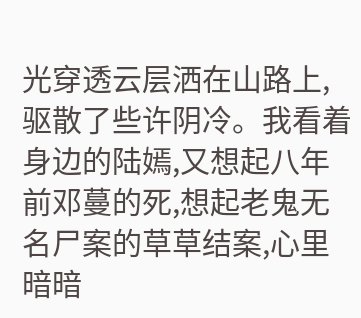光穿透云层洒在山路上,驱散了些许阴冷。我看着身边的陆嫣,又想起八年前邓蔓的死,想起老鬼无名尸案的草草结案,心里暗暗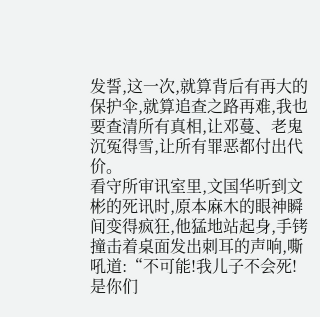发誓,这一次,就算背后有再大的保护伞,就算追查之路再难,我也要查清所有真相,让邓蔓、老鬼沉冤得雪,让所有罪恶都付出代价。
看守所审讯室里,文国华听到文彬的死讯时,原本麻木的眼神瞬间变得疯狂,他猛地站起身,手铐撞击着桌面发出刺耳的声响,嘶吼道:“不可能!我儿子不会死!是你们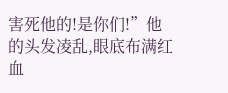害死他的!是你们!”他的头发凌乱,眼底布满红血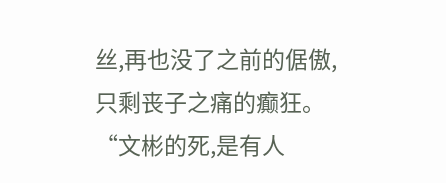丝,再也没了之前的倨傲,只剩丧子之痛的癫狂。
“文彬的死,是有人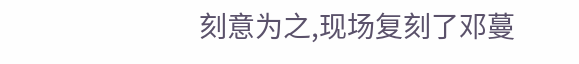刻意为之,现场复刻了邓蔓